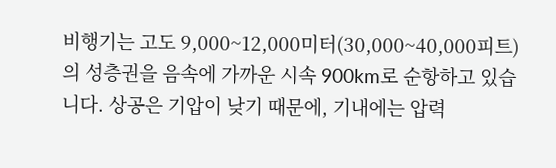비행기는 고도 9,000~12,000미터(30,000~40,000피트)의 성층권을 음속에 가까운 시속 900km로 순항하고 있습니다. 상공은 기압이 낮기 때문에, 기내에는 압력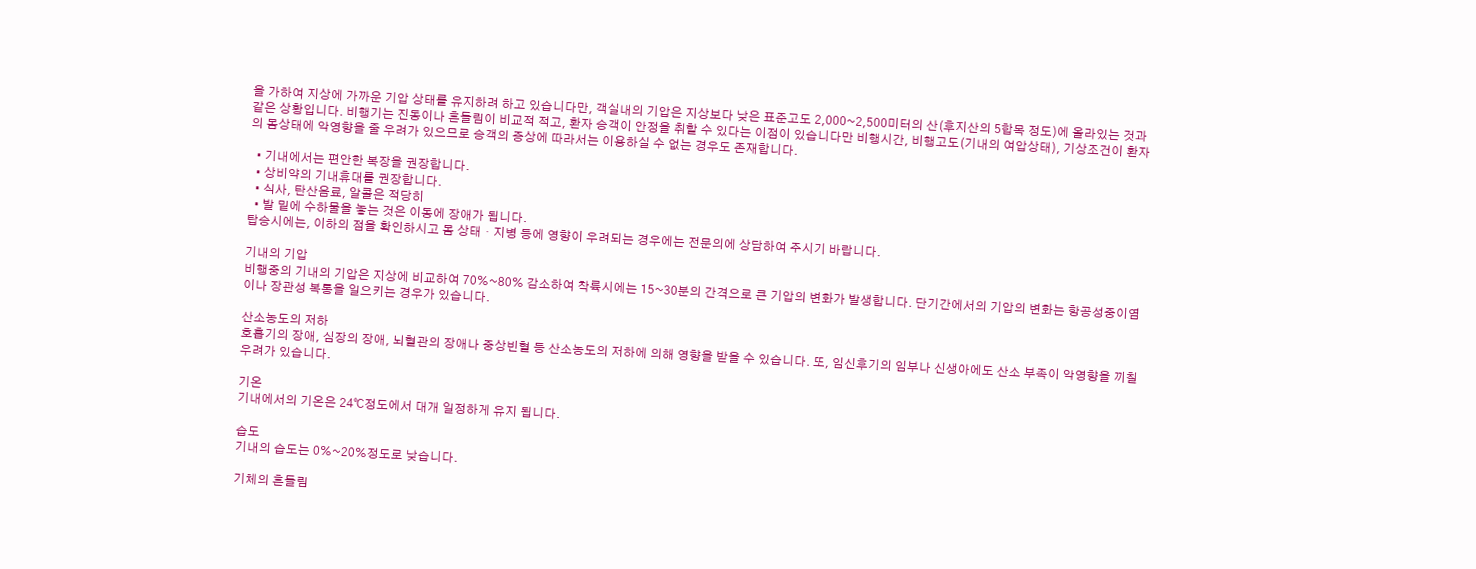을 가하여 지상에 가까운 기압 상태를 유지하려 하고 있습니다만, 객실내의 기압은 지상보다 낮은 표준고도 2,000~2,500미터의 산(후지산의 5합목 정도)에 올라있는 것과 같은 상황입니다. 비행기는 진동이나 흔들림이 비교적 적고, 환자 승객이 안정을 취할 수 있다는 이점이 있습니다만 비행시간, 비행고도(기내의 여압상태), 기상조건이 환자의 몸상태에 악영향을 줄 우려가 있으므로 승객의 증상에 따라서는 이용하실 수 없는 경우도 존재합니다.

  • 기내에서는 편안한 복장을 권장합니다.
  • 상비약의 기내휴대를 권장합니다.
  • 식사, 탄산음료, 알콜은 적당히
  • 발 밑에 수하물을 놓는 것은 이동에 장애가 됩니다.
탑승시에는, 이하의 점을 확인하시고 몸 상태・지병 등에 영향이 우려되는 경우에는 전문의에 상담하여 주시기 바랍니다.

기내의 기압
비행중의 기내의 기압은 지상에 비교하여 70%~80% 감소하여 착륙시에는 15~30분의 간격으로 큰 기압의 변화가 발생합니다. 단기간에서의 기압의 변화는 항공성중이염 이나 장관성 복통을 일으키는 경우가 있습니다.

산소농도의 저하
호흡기의 장애, 심장의 장애, 뇌혈관의 장애나 중상빈혈 등 산소농도의 저하에 의해 영향을 받을 수 있습니다. 또, 임신후기의 임부나 신생아에도 산소 부족이 악영향을 끼칠 우려가 있습니다.

기온
기내에서의 기온은 24℃정도에서 대개 일정하게 유지 됩니다.

습도
기내의 습도는 0%~20%정도로 낮습니다.

기체의 흔들림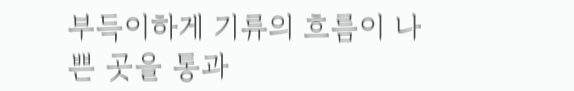부득이하게 기류의 흐름이 나쁜 곳을 통과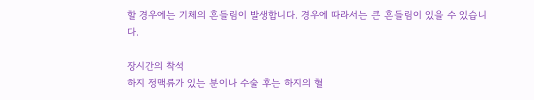할 경우에는 기체의 흔들림이 발생합니다. 경우에 따라서는 큰 흔들림이 있을 수 있습니다.

장시간의 착석
하지 정맥류가 있는 분이나 수술 후는 하지의 혈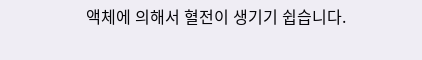액체에 의해서 혈전이 생기기 쉽습니다.